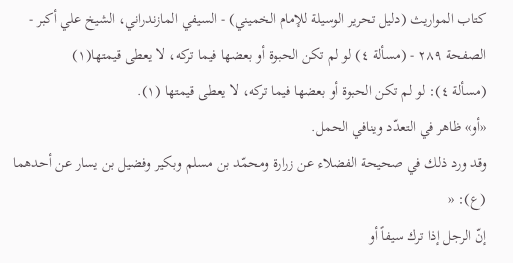كتاب المواريث (دليل تحرير الوسيلة للإمام الخميني) - السيفي المازندراني، الشيخ علي أكبر - الصفحة ٢٨٩ - (مسألة ٤) لو لم تكن الحبوة أو بعضها فيما تركه، لا يعطى قيمتها(١)
(مسألة ٤): لو لم تكن الحبوة أو بعضها فيما تركه، لا يعطى قيمتها (١).
«أو» ظاهر في التعدّد وينافي الحمل.
وقد ورد ذلك في صحيحة الفضلاء عن زرارة ومحمّد بن مسلم وبكير وفضيل بن يسار عن أحدهما (ع): «
إنّ الرجل إذا ترك سيفاً أو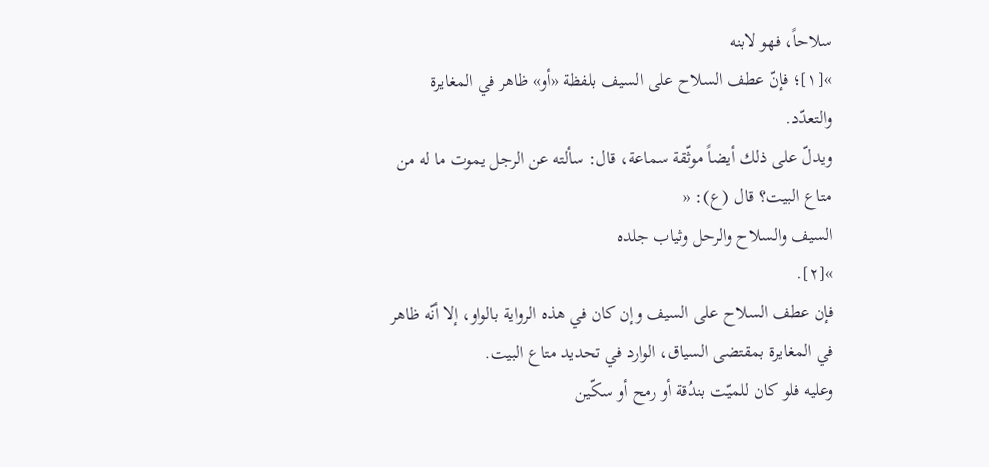سلاحاً، فهو لابنه
»[١]؛ فإنّ عطف السلاح على السيف بلفظة «أو» ظاهر في المغايرة والتعدّد.
ويدلّ على ذلك أيضاً موثّقة سماعة، قال: سألته عن الرجل يموت ما له من متاع البيت؟ قال (ع): «
السيف والسلاح والرحل وثياب جلده
»[٢].
فإن عطف السلاح على السيف وإن كان في هذه الرواية بالواو، إلا أنّه ظاهر في المغايرة بمقتضى السياق، الوارد في تحديد متاع البيت.
وعليه فلو كان للميّت بندُقة أو رمح أو سكّين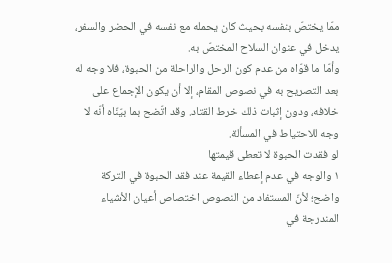ممّا يختصّ بنفسه بحيث كان يحمله مع نفسه في الحضر والسفر، يدخل في عنوان السلاح المختصّ به.
وأمّا ما قوّاه من عدم كون الرحل والراحلة من الحبوة، فلا وجه له بعد التصريح به في نصوص المقام، إلا أن يكون الإجماع على خلافه، ودون إثبات ذلك خرط القتاد. وقد اتّضح بما بيّنّاه أنّه لا وجه للاحتياط في المسألة.
لو فقدت الحبوة لا تعطى قيمتها
١ والوجه في عدم إعطاء القيمة عند فقد الحبوة في التركة واضح؛ لأنّ المستفاد من النصوص اختصاص أعيان الأشياء المندرجة في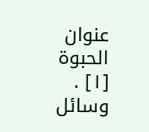عنوان الحبوة
[١] . وسائل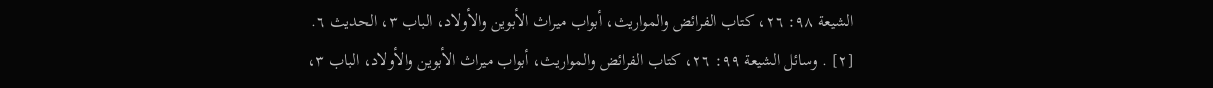الشيعة ٩٨: ٢٦، كتاب الفرائض والمواريث، أبواب ميراث الأبوين والأولاد، الباب ٣، الحديث ٦.
[٢] . وسائل الشيعة ٩٩: ٢٦، كتاب الفرائض والمواريث، أبواب ميراث الأبوين والأولاد، الباب ٣،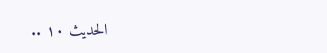الحديث ١٠ ..